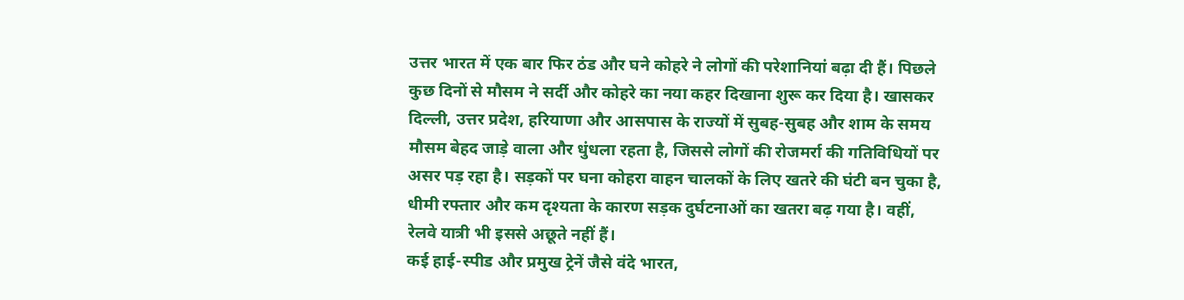उत्तर भारत में एक बार फिर ठंड और घने कोहरे ने लोगों की परेशानियां बढ़ा दी हैं। पिछले कुछ दिनों से मौसम ने सर्दी और कोहरे का नया कहर दिखाना शुरू कर दिया है। खासकर दिल्ली, उत्तर प्रदेश, हरियाणा और आसपास के राज्यों में सुबह-सुबह और शाम के समय मौसम बेहद जाड़े वाला और धुंधला रहता है, जिससे लोगों की रोजमर्रा की गतिविधियों पर असर पड़ रहा है। सड़कों पर घना कोहरा वाहन चालकों के लिए खतरे की घंटी बन चुका है, धीमी रफ्तार और कम दृश्यता के कारण सड़क दुर्घटनाओं का खतरा बढ़ गया है। वहीं, रेलवे यात्री भी इससे अछूते नहीं हैं।
कई हाई-स्पीड और प्रमुख ट्रेनें जैसे वंदे भारत,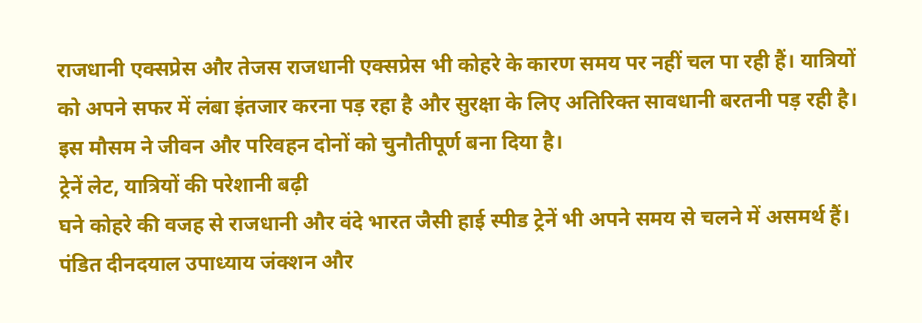राजधानी एक्सप्रेस और तेजस राजधानी एक्सप्रेस भी कोहरे के कारण समय पर नहीं चल पा रही हैं। यात्रियों को अपने सफर में लंबा इंतजार करना पड़ रहा है और सुरक्षा के लिए अतिरिक्त सावधानी बरतनी पड़ रही है। इस मौसम ने जीवन और परिवहन दोनों को चुनौतीपूर्ण बना दिया है।
ट्रेनें लेट, यात्रियों की परेशानी बढ़ी
घने कोहरे की वजह से राजधानी और वंदे भारत जैसी हाई स्पीड ट्रेनें भी अपने समय से चलने में असमर्थ हैं। पंडित दीनदयाल उपाध्याय जंक्शन और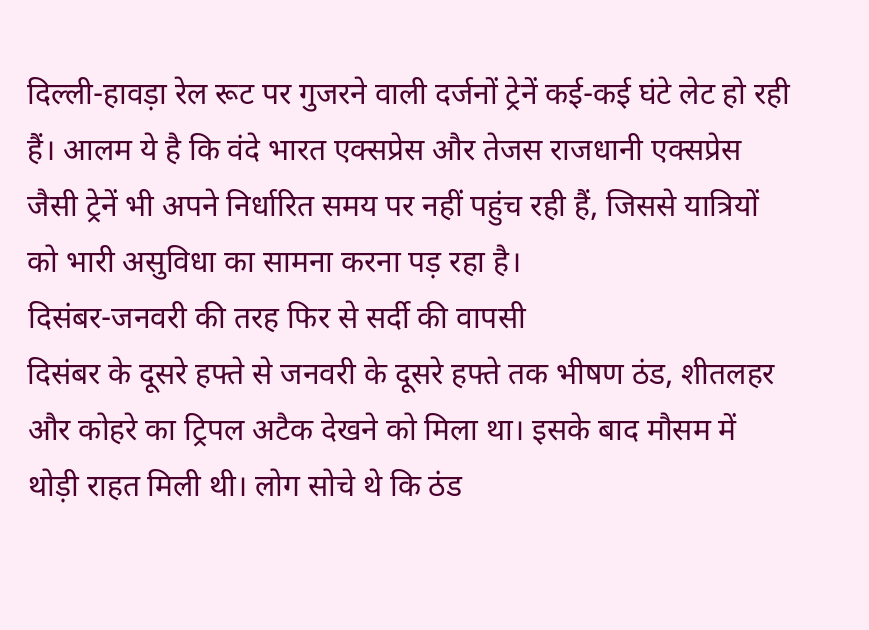दिल्ली-हावड़ा रेल रूट पर गुजरने वाली दर्जनों ट्रेनें कई-कई घंटे लेट हो रही हैं। आलम ये है कि वंदे भारत एक्सप्रेस और तेजस राजधानी एक्सप्रेस जैसी ट्रेनें भी अपने निर्धारित समय पर नहीं पहुंच रही हैं, जिससे यात्रियों को भारी असुविधा का सामना करना पड़ रहा है।
दिसंबर-जनवरी की तरह फिर से सर्दी की वापसी
दिसंबर के दूसरे हफ्ते से जनवरी के दूसरे हफ्ते तक भीषण ठंड, शीतलहर और कोहरे का ट्रिपल अटैक देखने को मिला था। इसके बाद मौसम में थोड़ी राहत मिली थी। लोग सोचे थे कि ठंड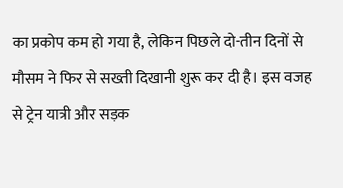का प्रकोप कम हो गया है, लेकिन पिछले दो-तीन दिनों से मौसम ने फिर से सख्ती दिखानी शुरू कर दी है। इस वजह से ट्रेन यात्री और सड़क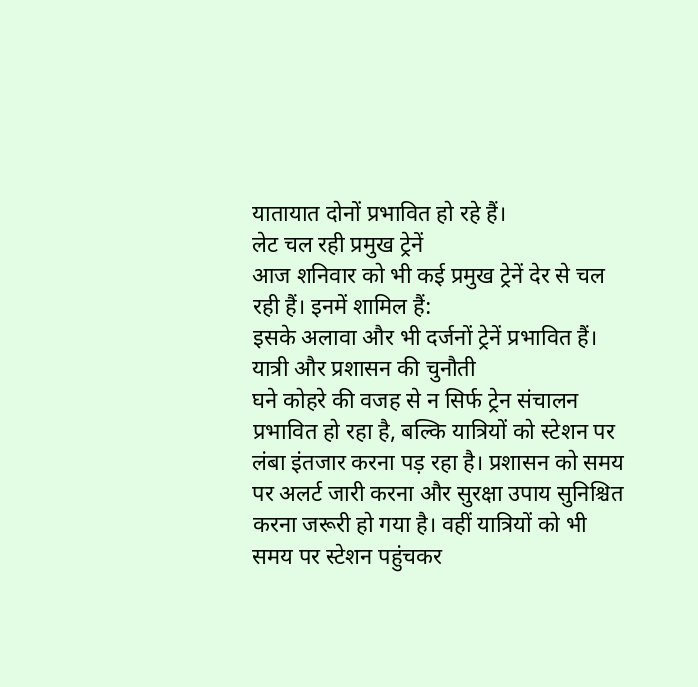यातायात दोनों प्रभावित हो रहे हैं।
लेट चल रही प्रमुख ट्रेनें
आज शनिवार को भी कई प्रमुख ट्रेनें देर से चल रही हैं। इनमें शामिल हैं:
इसके अलावा और भी दर्जनों ट्रेनें प्रभावित हैं।
यात्री और प्रशासन की चुनौती
घने कोहरे की वजह से न सिर्फ ट्रेन संचालन प्रभावित हो रहा है, बल्कि यात्रियों को स्टेशन पर लंबा इंतजार करना पड़ रहा है। प्रशासन को समय पर अलर्ट जारी करना और सुरक्षा उपाय सुनिश्चित करना जरूरी हो गया है। वहीं यात्रियों को भी समय पर स्टेशन पहुंचकर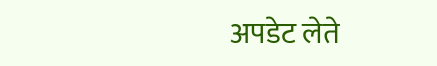अपडेट लेते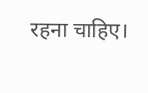रहना चाहिए।